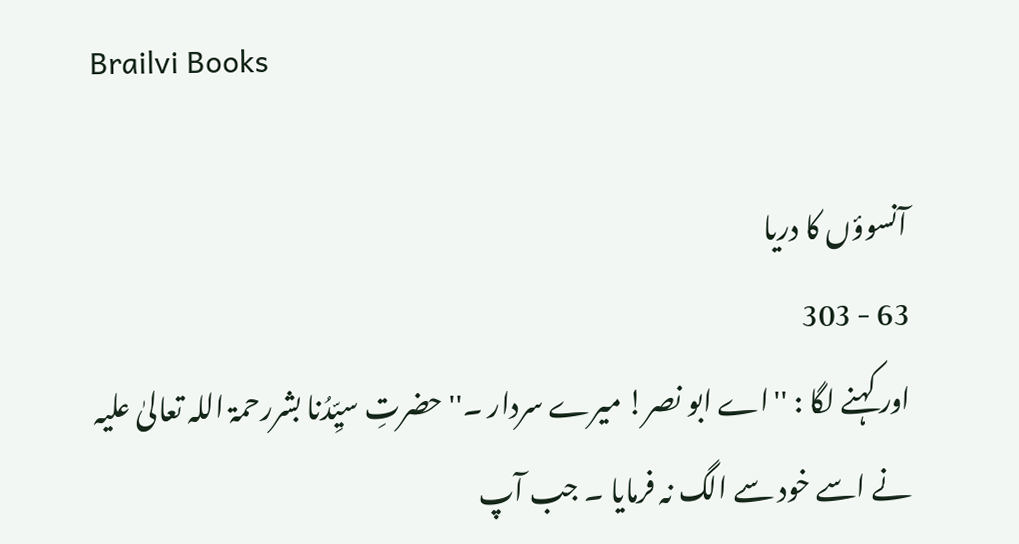Brailvi Books

آنسوؤں کا دریا
63 - 303
اور کہنے لگا : ''اے ابو نصر! میرے سردار ۔'' حضرتِ سیِّدُنا بشررحمۃ اللہ تعالیٰ علیہ نے اسے خود سے الگ نہ فرمایا ۔ جب آپ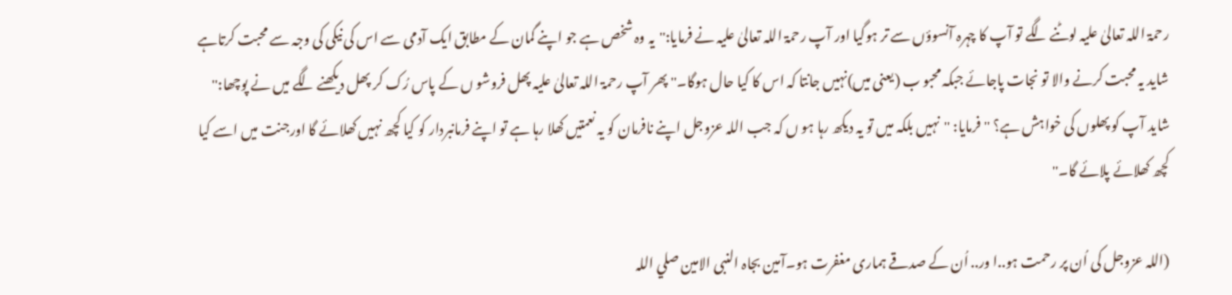رحمۃ اللہ تعالیٰ علیہ لوٹنے لگے تو آپ کا چہرہ آنسوؤں سے تر ہوگیا اور آپ رحمۃ اللہ تعالیٰ علیہ نے فرمایا:''یہ وہ شخص ہے جو اپنے گمان کے مطابق ایک آدمی سے اس کی نیکی کی وجہ سے محبت کرتاہے شاید یہ محبت کرنے والا تو نجات پاجائے جبکہ محبو ب (یعنی میں)نہیں جانتا کہ اس کا کیا حال ہوگا۔'' پھر آپ رحمۃ اللہ تعالیٰ علیہ پھل فروشو ں کے پاس رُک کر پھل دیکھنے لگے میں نے پوچھا:'' شاید آپ کو پھلوں کی خواہش ہے؟ ''فرمایا: ''نہیں بلکہ میں تو یہ دیکھ رہا ہو ں کہ جب اللہ عزوجل اپنے نافرمان کو یہ نعمتیں کھلا رہا ہے تو اپنے فرمانبردار کو کیا کچھ نہیں کھلائے گا اورجنت میں اسے کیا کچھ کھلائے پلائے گا۔''

(اللہ عزوجل کی اُن پر رحمت ہو..ا ور.. اُن کے صدقے ہماری مغفرت ہو۔آمین بجاہ النبی الامین صلي اللہ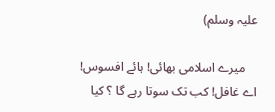علیہ وسلم)

    میرے اسلامی بھائی! ہائے افسوس! اے غافل! کب تک سوتا رہے گا ؟ کیا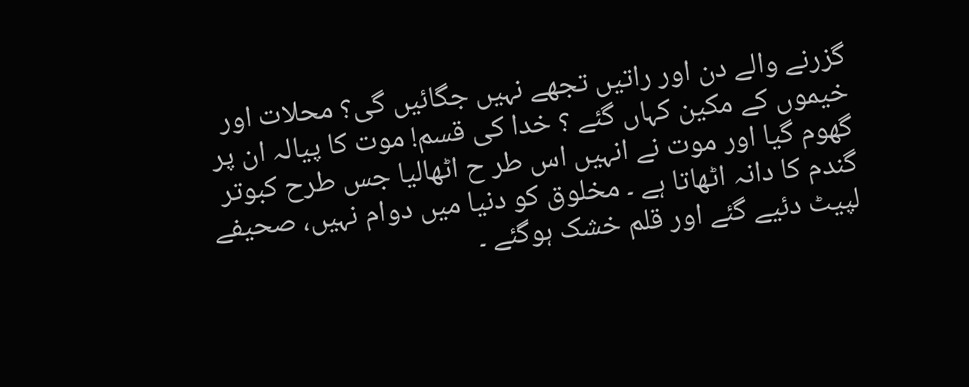گزرنے والے دن اور راتیں تجھے نہیں جگائیں گی؟ محلات اور خیموں کے مکین کہاں گئے ؟ خدا کی قسم! موت کا پیالہ ان پر گھوم گیا اور موت نے انہیں اس طر ح اٹھالیا جس طرح کبوتر گندم کا دانہ اٹھاتا ہے ۔ مخلوق کو دنیا میں دوام نہیں، صحیفے لپیٹ دئیے گئے اور قلم خشک ہوگئے ۔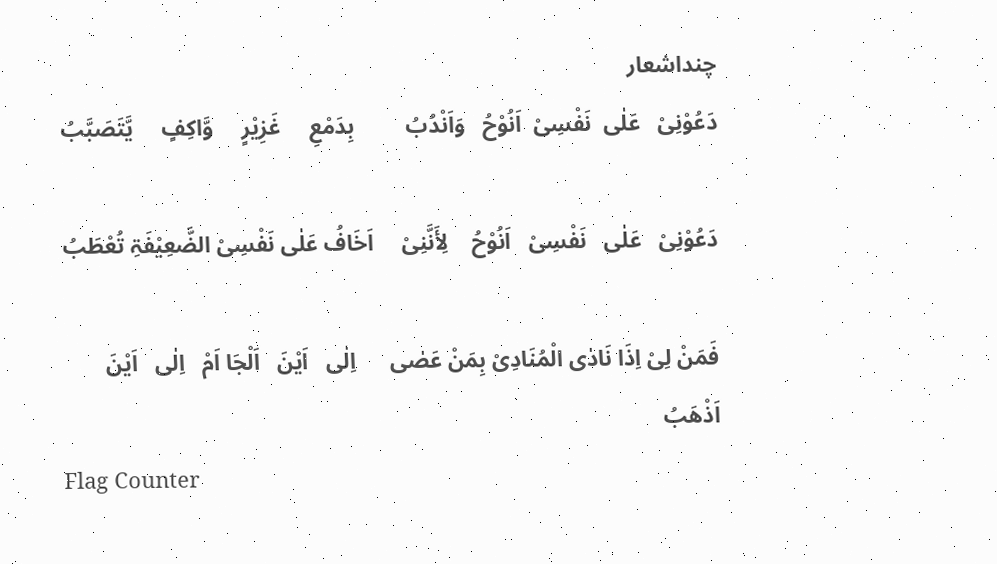چنداشعار
دَعُوْنِیْ   عَلٰی  نَفْسِیْ  اَنُوْحُ   وَاَنْدُبُ         بِدَمْعِ     غَزِیْرٍ     وَّاکِفٍ     یَّتَصَبَّبُ

دَعُوْنِیْ   عَلٰی   نَفْسِیْ   اَنُوْحُ    لِأَنَّنِیْ     اَخَافُ عَلٰی نَفْسِیْ الضَّعِیْفَۃِ تُعْطَبُ

فَمَنْ لِیْ اِذَا نَادٰی الْمُنَادِیْ بِمَنْ عَصٰی      اِلٰی   اَیْنَ   اَلْجَا اَمْ   اِلٰی   اَیْنَ   اَذْھَبُ
Flag Counter